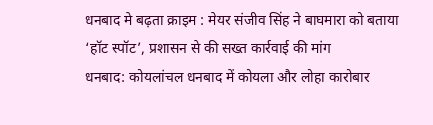धनबाद मे बढ़ता क्राइम : मेयर संजीव सिंह ने बाघमारा को बताया ‘हॉट स्पॉट’, प्रशासन से की सख्त कार्रवाई की मांग
धनबाद: कोयलांचल धनबाद में कोयला और लोहा कारोबार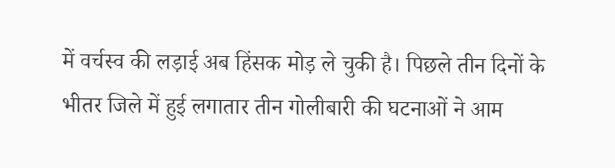में वर्चस्व की लड़ाई अब हिंसक मोड़ ले चुकी है। पिछले तीन दिनों के भीतर जिले में हुई लगातार तीन गोलीबारी की घटनाओं ने आम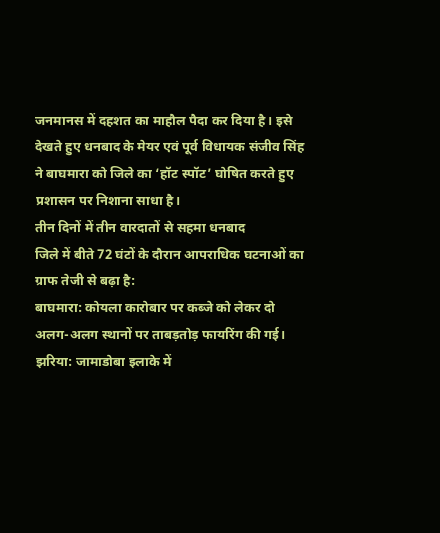जनमानस में दहशत का माहौल पैदा कर दिया है। इसे देखते हुए धनबाद के मेयर एवं पूर्व विधायक संजीव सिंह ने बाघमारा को जिले का ‘हॉट स्पॉट’ घोषित करते हुए प्रशासन पर निशाना साधा है।
तीन दिनों में तीन वारदातों से सहमा धनबाद
जिले में बीते 72 घंटों के दौरान आपराधिक घटनाओं का ग्राफ तेजी से बढ़ा है:
बाघमारा: कोयला कारोबार पर कब्जे को लेकर दो अलग-अलग स्थानों पर ताबड़तोड़ फायरिंग की गई।
झरिया: जामाडोबा इलाके में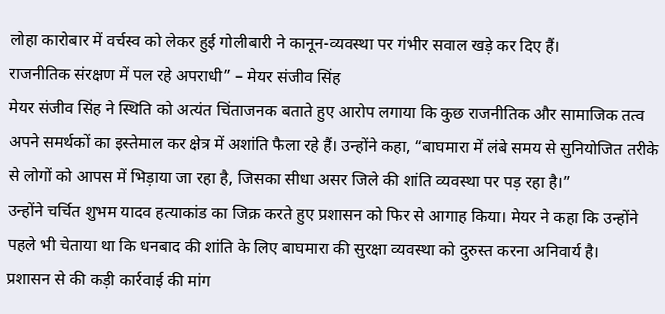लोहा कारोबार में वर्चस्व को लेकर हुई गोलीबारी ने कानून-व्यवस्था पर गंभीर सवाल खड़े कर दिए हैं।
राजनीतिक संरक्षण में पल रहे अपराधी” – मेयर संजीव सिंह
मेयर संजीव सिंह ने स्थिति को अत्यंत चिंताजनक बताते हुए आरोप लगाया कि कुछ राजनीतिक और सामाजिक तत्व अपने समर्थकों का इस्तेमाल कर क्षेत्र में अशांति फैला रहे हैं। उन्होंने कहा, “बाघमारा में लंबे समय से सुनियोजित तरीके से लोगों को आपस में भिड़ाया जा रहा है, जिसका सीधा असर जिले की शांति व्यवस्था पर पड़ रहा है।”
उन्होंने चर्चित शुभम यादव हत्याकांड का जिक्र करते हुए प्रशासन को फिर से आगाह किया। मेयर ने कहा कि उन्होंने पहले भी चेताया था कि धनबाद की शांति के लिए बाघमारा की सुरक्षा व्यवस्था को दुरुस्त करना अनिवार्य है।
प्रशासन से की कड़ी कार्रवाई की मांग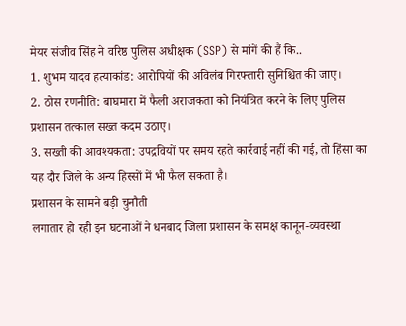मेयर संजीव सिंह ने वरिष्ठ पुलिस अधीक्षक (SSP) से मांगें की हैं कि..
1. शुभम यादव हत्याकांड: आरोपियों की अविलंब गिरफ्तारी सुनिश्चित की जाए।
2. ठोस रणनीति: बाघमारा में फैली अराजकता को नियंत्रित करने के लिए पुलिस प्रशासन तत्काल सख्त कदम उठाए।
3. सख्ती की आवश्यकता: उपद्रवियों पर समय रहते कार्रवाई नहीं की गई, तो हिंसा का यह दौर जिले के अन्य हिस्सों में भी फैल सकता है।
प्रशासन के सामने बड़ी चुनौती
लगातार हो रही इन घटनाओं ने धनबाद जिला प्रशासन के समक्ष कानून-व्यवस्था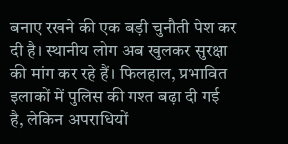बनाए रखने की एक बड़ी चुनौती पेश कर दी है। स्थानीय लोग अब खुलकर सुरक्षा की मांग कर रहे हैं। फिलहाल, प्रभावित इलाकों में पुलिस की गश्त बढ़ा दी गई है, लेकिन अपराधियों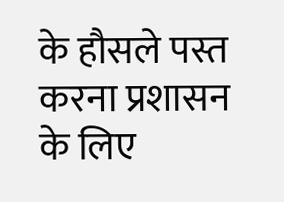के हौसले पस्त करना प्रशासन के लिए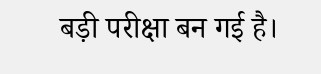बड़ी परीक्षा बन गई है।